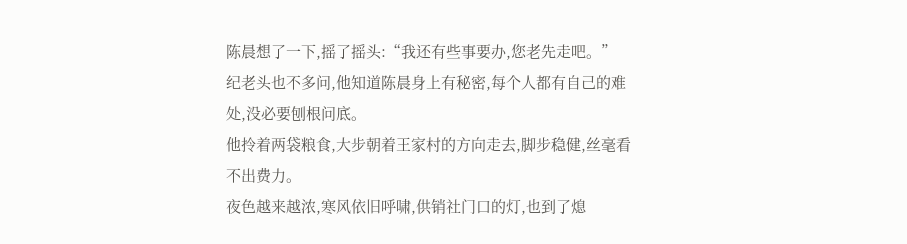陈晨想了一下,摇了摇头:“我还有些事要办,您老先走吧。”
纪老头也不多问,他知道陈晨身上有秘密,每个人都有自己的难处,没必要刨根问底。
他拎着两袋粮食,大步朝着王家村的方向走去,脚步稳健,丝毫看不出费力。
夜色越来越浓,寒风依旧呼啸,供销社门口的灯,也到了熄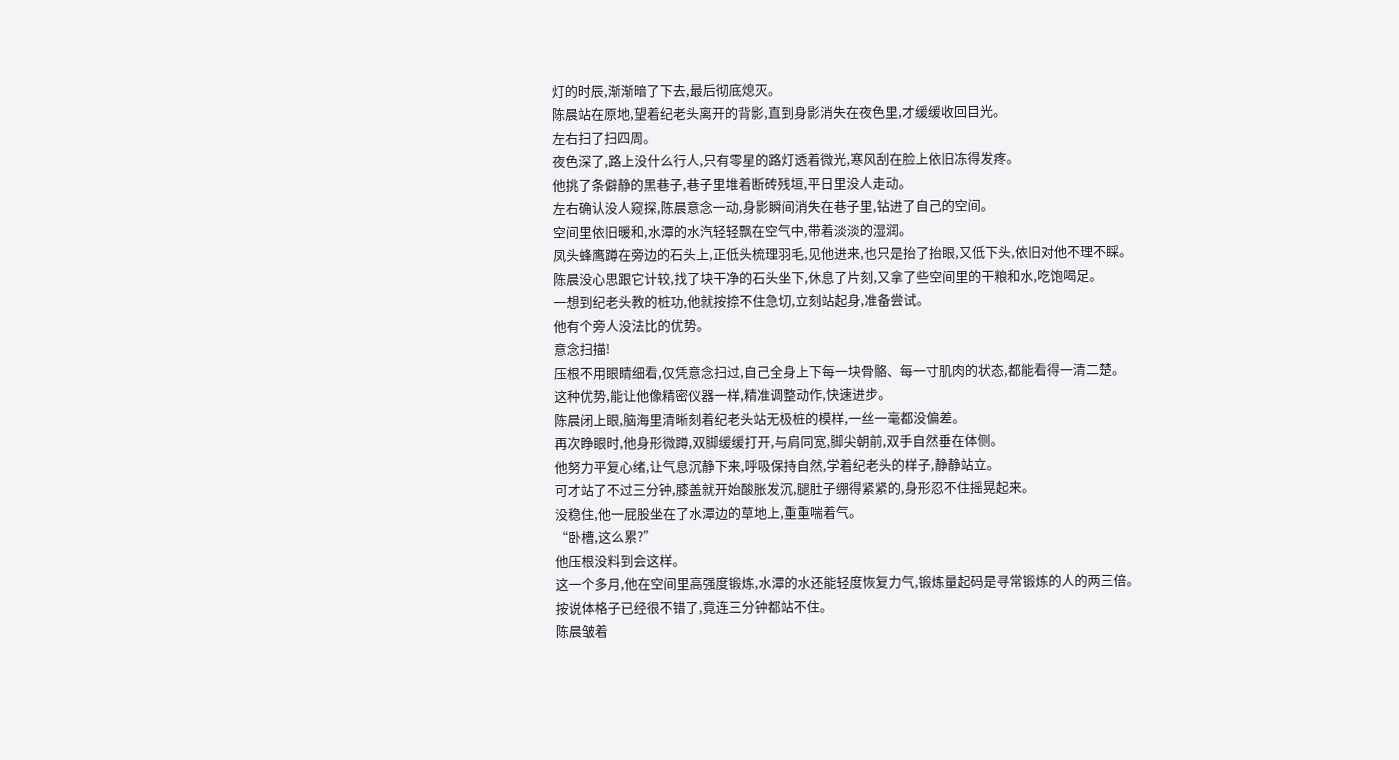灯的时辰,渐渐暗了下去,最后彻底熄灭。
陈晨站在原地,望着纪老头离开的背影,直到身影消失在夜色里,才缓缓收回目光。
左右扫了扫四周。
夜色深了,路上没什么行人,只有零星的路灯透着微光,寒风刮在脸上依旧冻得发疼。
他挑了条僻静的黑巷子,巷子里堆着断砖残垣,平日里没人走动。
左右确认没人窥探,陈晨意念一动,身影瞬间消失在巷子里,钻进了自己的空间。
空间里依旧暖和,水潭的水汽轻轻飘在空气中,带着淡淡的湿润。
凤头蜂鹰蹲在旁边的石头上,正低头梳理羽毛,见他进来,也只是抬了抬眼,又低下头,依旧对他不理不睬。
陈晨没心思跟它计较,找了块干净的石头坐下,休息了片刻,又拿了些空间里的干粮和水,吃饱喝足。
一想到纪老头教的桩功,他就按捺不住急切,立刻站起身,准备尝试。
他有个旁人没法比的优势。
意念扫描!
压根不用眼睛细看,仅凭意念扫过,自己全身上下每一块骨骼、每一寸肌肉的状态,都能看得一清二楚。
这种优势,能让他像精密仪器一样,精准调整动作,快速进步。
陈晨闭上眼,脑海里清晰刻着纪老头站无极桩的模样,一丝一毫都没偏差。
再次睁眼时,他身形微蹲,双脚缓缓打开,与肩同宽,脚尖朝前,双手自然垂在体侧。
他努力平复心绪,让气息沉静下来,呼吸保持自然,学着纪老头的样子,静静站立。
可才站了不过三分钟,膝盖就开始酸胀发沉,腿肚子绷得紧紧的,身形忍不住摇晃起来。
没稳住,他一屁股坐在了水潭边的草地上,重重喘着气。
“卧槽,这么累?”
他压根没料到会这样。
这一个多月,他在空间里高强度锻炼,水潭的水还能轻度恢复力气,锻炼量起码是寻常锻炼的人的两三倍。
按说体格子已经很不错了,竟连三分钟都站不住。
陈晨皱着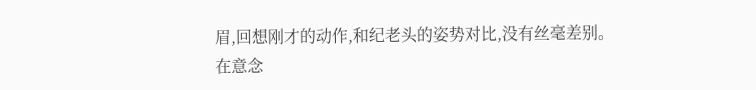眉,回想刚才的动作,和纪老头的姿势对比,没有丝毫差别。
在意念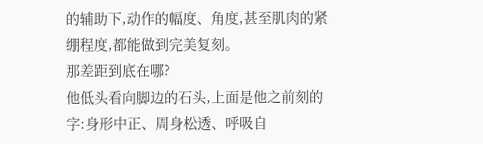的辅助下,动作的幅度、角度,甚至肌肉的紧绷程度,都能做到完美复刻。
那差距到底在哪?
他低头看向脚边的石头,上面是他之前刻的字:身形中正、周身松透、呼吸自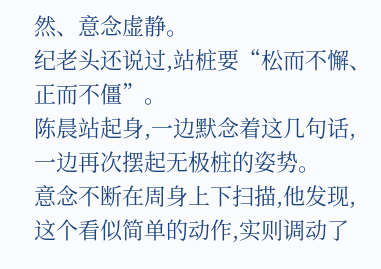然、意念虚静。
纪老头还说过,站桩要“松而不懈、正而不僵”。
陈晨站起身,一边默念着这几句话,一边再次摆起无极桩的姿势。
意念不断在周身上下扫描,他发现,这个看似简单的动作,实则调动了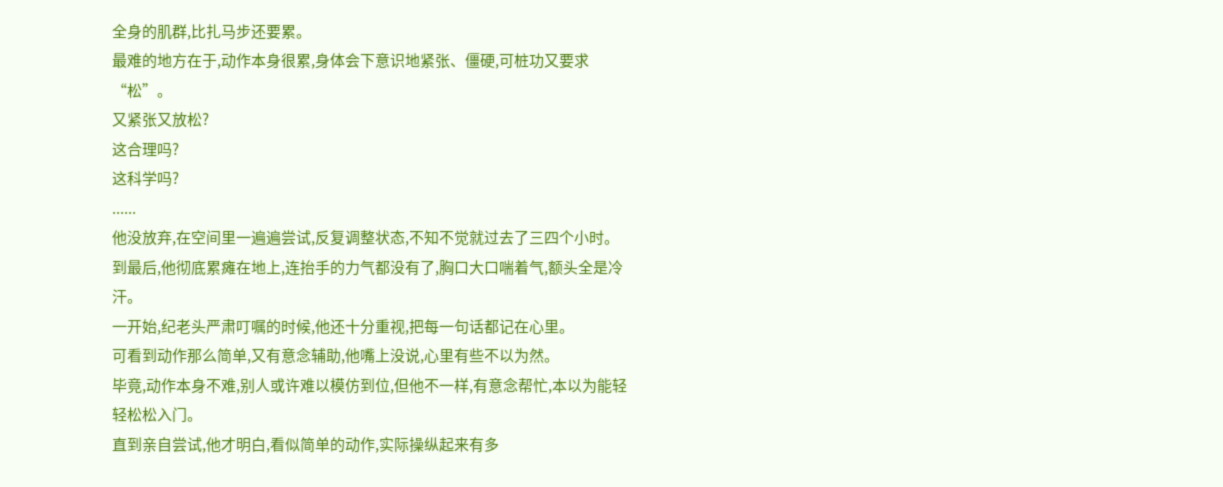全身的肌群,比扎马步还要累。
最难的地方在于,动作本身很累,身体会下意识地紧张、僵硬,可桩功又要求“松”。
又紧张又放松?
这合理吗?
这科学吗?
......
他没放弃,在空间里一遍遍尝试,反复调整状态,不知不觉就过去了三四个小时。
到最后,他彻底累瘫在地上,连抬手的力气都没有了,胸口大口喘着气,额头全是冷汗。
一开始,纪老头严肃叮嘱的时候,他还十分重视,把每一句话都记在心里。
可看到动作那么简单,又有意念辅助,他嘴上没说,心里有些不以为然。
毕竟,动作本身不难,别人或许难以模仿到位,但他不一样,有意念帮忙,本以为能轻轻松松入门。
直到亲自尝试,他才明白,看似简单的动作,实际操纵起来有多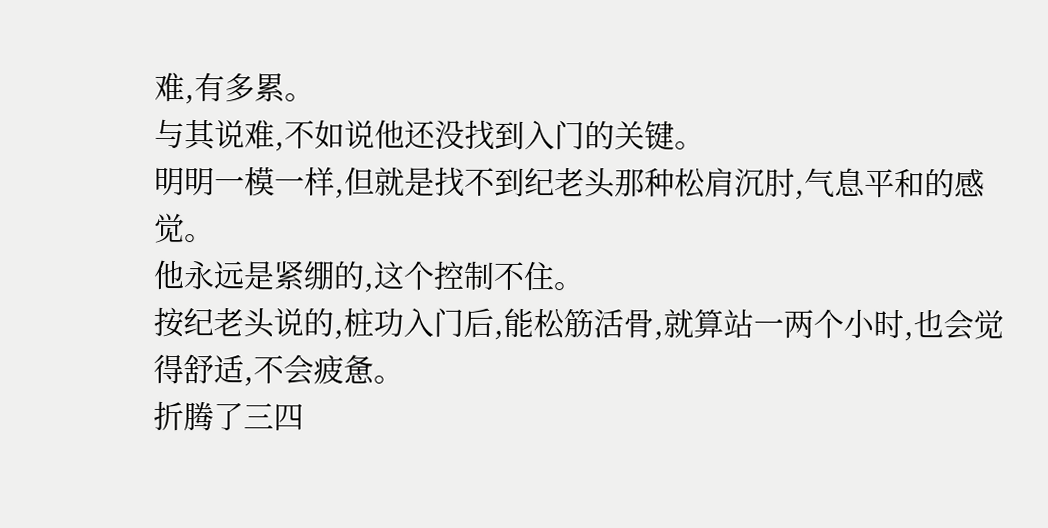难,有多累。
与其说难,不如说他还没找到入门的关键。
明明一模一样,但就是找不到纪老头那种松肩沉肘,气息平和的感觉。
他永远是紧绷的,这个控制不住。
按纪老头说的,桩功入门后,能松筋活骨,就算站一两个小时,也会觉得舒适,不会疲惫。
折腾了三四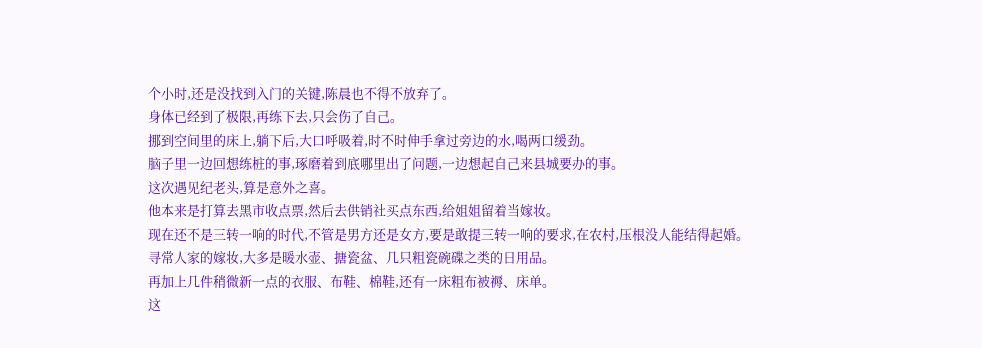个小时,还是没找到入门的关键,陈晨也不得不放弃了。
身体已经到了极限,再练下去,只会伤了自己。
挪到空间里的床上,躺下后,大口呼吸着,时不时伸手拿过旁边的水,喝两口缓劲。
脑子里一边回想练桩的事,琢磨着到底哪里出了问题,一边想起自己来县城要办的事。
这次遇见纪老头,算是意外之喜。
他本来是打算去黑市收点票,然后去供销社买点东西,给姐姐留着当嫁妆。
现在还不是三转一响的时代,不管是男方还是女方,要是敢提三转一响的要求,在农村,压根没人能结得起婚。
寻常人家的嫁妆,大多是暖水壶、搪瓷盆、几只粗瓷碗碟之类的日用品。
再加上几件稍微新一点的衣服、布鞋、棉鞋,还有一床粗布被褥、床单。
这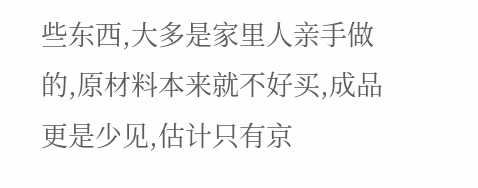些东西,大多是家里人亲手做的,原材料本来就不好买,成品更是少见,估计只有京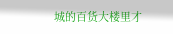城的百货大楼里才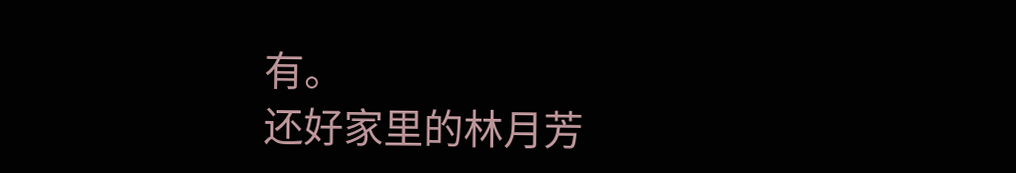有。
还好家里的林月芳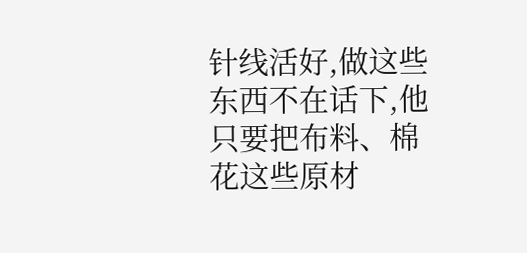针线活好,做这些东西不在话下,他只要把布料、棉花这些原材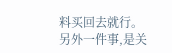料买回去就行。
另外一件事,是关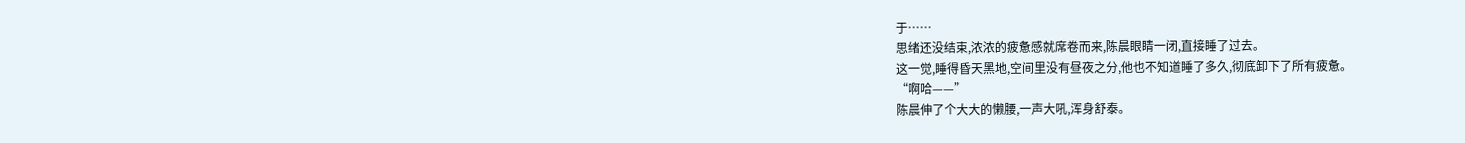于……
思绪还没结束,浓浓的疲惫感就席卷而来,陈晨眼睛一闭,直接睡了过去。
这一觉,睡得昏天黑地,空间里没有昼夜之分,他也不知道睡了多久,彻底卸下了所有疲惫。
“啊哈——”
陈晨伸了个大大的懒腰,一声大吼,浑身舒泰。